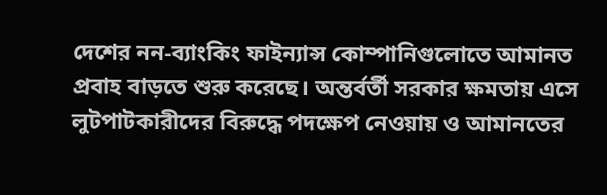দেশের নন-ব্যাংকিং ফাইন্যান্স কোম্পানিগুলোতে আমানত প্রবাহ বাড়তে শুরু করেছে। অন্তর্বর্তী সরকার ক্ষমতায় এসে লুটপাটকারীদের বিরুদ্ধে পদক্ষেপ নেওয়ায় ও আমানতের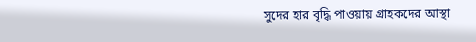সুদের হার বৃদ্ধি পাওয়ায় গ্রাহকদের আস্থা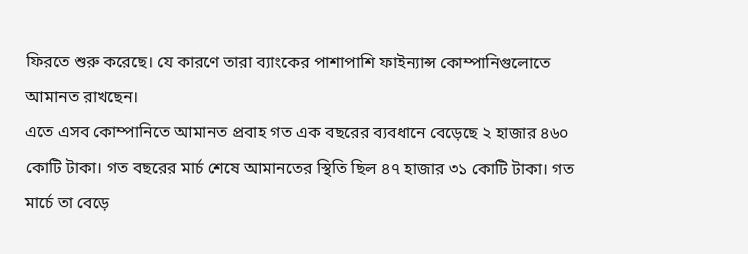ফিরতে শুরু করেছে। যে কারণে তারা ব্যাংকের পাশাপাশি ফাইন্যান্স কোম্পানিগুলোতে আমানত রাখছেন।
এতে এসব কোম্পানিতে আমানত প্রবাহ গত এক বছরের ব্যবধানে বেড়েছে ২ হাজার ৪৬০ কোটি টাকা। গত বছরের মার্চ শেষে আমানতের স্থিতি ছিল ৪৭ হাজার ৩১ কোটি টাকা। গত মার্চে তা বেড়ে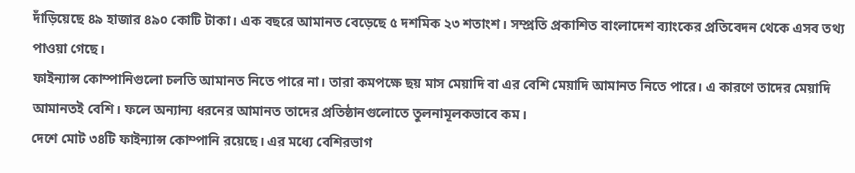দাঁড়িয়েছে ৪৯ হাজার ৪৯০ কোটি টাকা। এক বছরে আমানত বেড়েছে ৫ দশমিক ২৩ শতাংশ। সম্প্রতি প্রকাশিত বাংলাদেশ ব্যাংকের প্রতিবেদন থেকে এসব তথ্য পাওয়া গেছে।
ফাইন্যান্স কোম্পানিগুলো চলতি আমানত নিতে পারে না। তারা কমপক্ষে ছয় মাস মেয়াদি বা এর বেশি মেয়াদি আমানত নিতে পারে। এ কারণে তাদের মেয়াদি আমানতই বেশি। ফলে অন্যান্য ধরনের আমানত তাদের প্রতিষ্ঠানগুলোতে তুলনামূলকভাবে কম।
দেশে মোট ৩৪টি ফাইন্যান্স কোম্পানি রয়েছে। এর মধ্যে বেশিরভাগ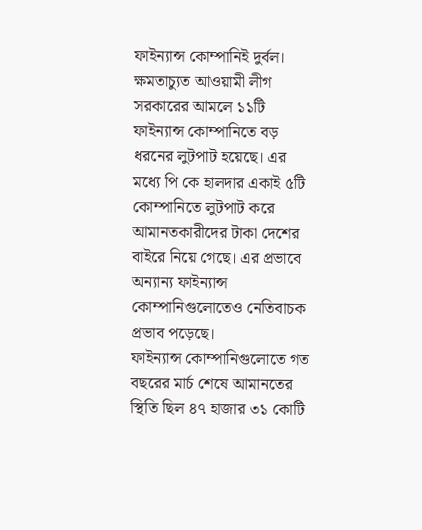ফাইন্যান্স কোম্পানিই দুর্বল। ক্ষমতাচ্যুত আওয়ামী লীগ সরকারের আমলে ১১টি ফাইন্যান্স কোম্পানিতে বড় ধরনের লুটপাট হয়েছে। এর মধ্যে পি কে হালদার একাই ৫টি কোম্পানিতে লুটপাট করে আমানতকারীদের টাকা দেশের বাইরে নিয়ে গেছে। এর প্রভাবে অন্যান্য ফাইন্যান্স কোম্পানিগুলোতেও নেতিবাচক প্রভাব পড়েছে।
ফাইন্যান্স কোম্পানিগুলোতে গত বছরের মার্চ শেষে আমানতের স্থিতি ছিল ৪৭ হাজার ৩১ কোটি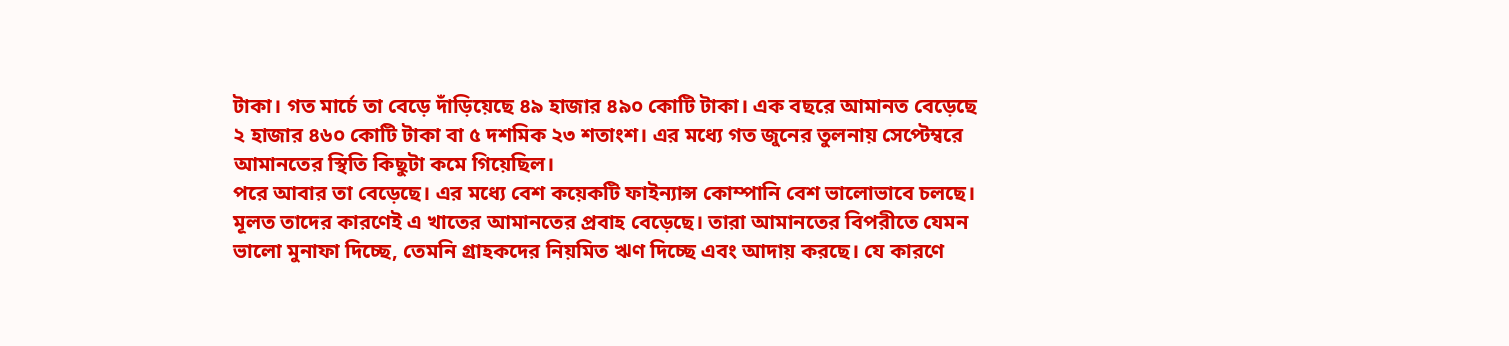টাকা। গত মার্চে তা বেড়ে দাঁড়িয়েছে ৪৯ হাজার ৪৯০ কোটি টাকা। এক বছরে আমানত বেড়েছে ২ হাজার ৪৬০ কোটি টাকা বা ৫ দশমিক ২৩ শতাংশ। এর মধ্যে গত জুনের তুলনায় সেপ্টেম্বরে আমানতের স্থিতি কিছুটা কমে গিয়েছিল।
পরে আবার তা বেড়েছে। এর মধ্যে বেশ কয়েকটি ফাইন্যান্স কোম্পানি বেশ ভালোভাবে চলছে। মূলত তাদের কারণেই এ খাতের আমানতের প্রবাহ বেড়েছে। তারা আমানতের বিপরীতে যেমন ভালো মুনাফা দিচ্ছে, তেমনি গ্রাহকদের নিয়মিত ঋণ দিচ্ছে এবং আদায় করছে। যে কারণে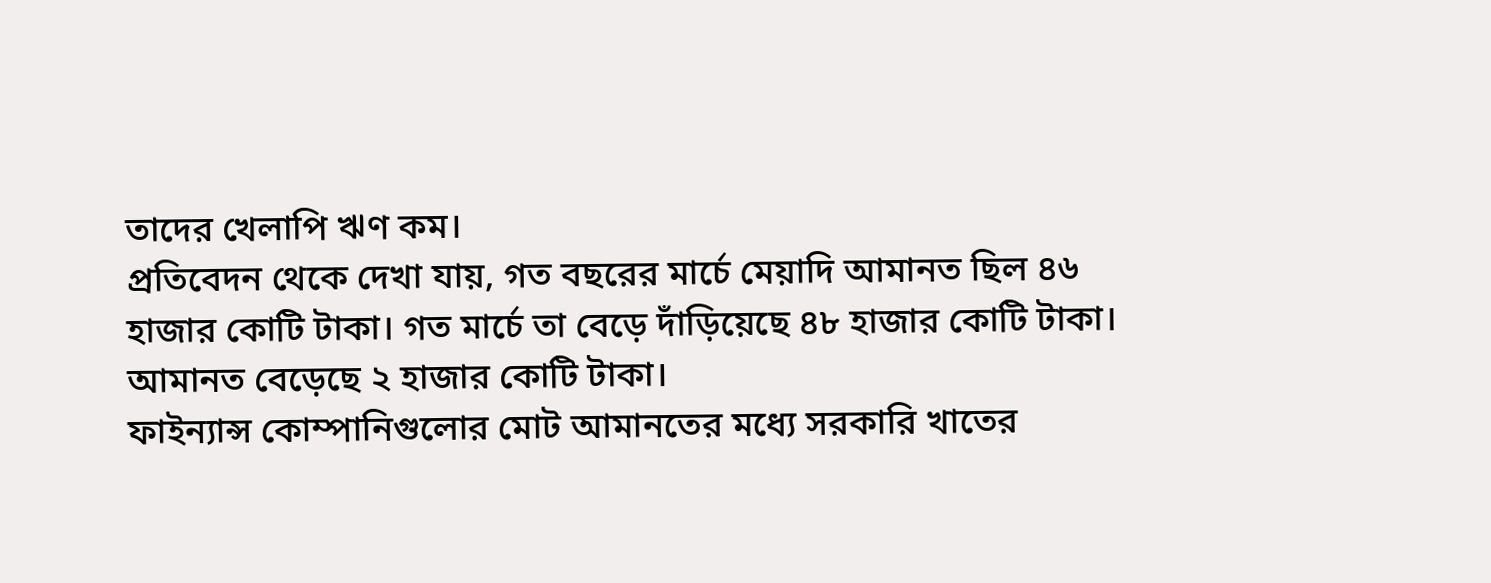তাদের খেলাপি ঋণ কম।
প্রতিবেদন থেকে দেখা যায়, গত বছরের মার্চে মেয়াদি আমানত ছিল ৪৬ হাজার কোটি টাকা। গত মার্চে তা বেড়ে দাঁড়িয়েছে ৪৮ হাজার কোটি টাকা। আমানত বেড়েছে ২ হাজার কোটি টাকা।
ফাইন্যান্স কোম্পানিগুলোর মোট আমানতের মধ্যে সরকারি খাতের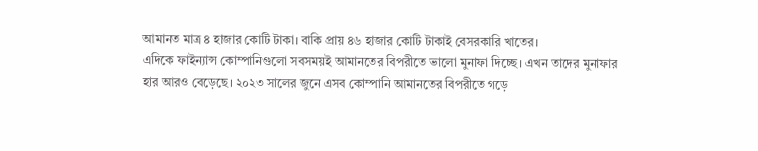আমানত মাত্র ৪ হাজার কোটি টাকা। বাকি প্রায় ৪৬ হাজার কোটি টাকাই বেসরকারি খাতের।
এদিকে ফাইন্যান্স কোম্পানিগুলো সবসময়ই আমানতের বিপরীতে ভালো মুনাফা দিচ্ছে। এখন তাদের মুনাফার হার আরও বেড়েছে। ২০২৩ সালের জুনে এসব কোম্পানি আমানতের বিপরীতে গড়ে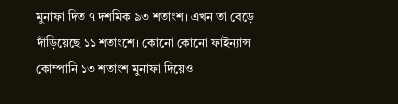মুনাফা দিত ৭ দশমিক ৯৩ শতাংশ। এখন তা বেড়ে দাঁড়িয়েছে ১১ শতাংশে। কোনো কোনো ফাইন্যান্স কোম্পানি ১৩ শতাংশ মুনাফা দিয়েও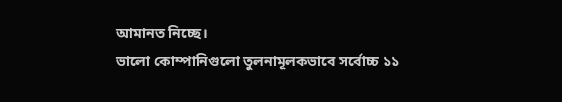আমানত নিচ্ছে।
ভালো কোম্পানিগুলো তুলনামূলকভাবে সর্বোচ্চ ১১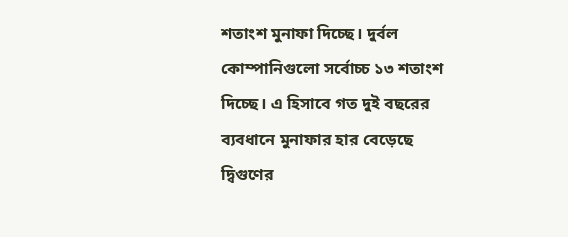শতাংশ মুনাফা দিচ্ছে। দুর্বল কোম্পানিগুলো সর্বোচ্চ ১৩ শতাংশ দিচ্ছে। এ হিসাবে গত দুই বছরের ব্যবধানে মুনাফার হার বেড়েছে দ্বিগুণের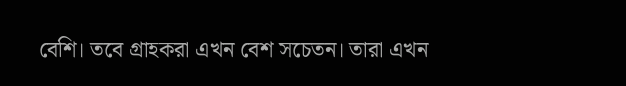বেশি। তবে গ্রাহকরা এখন বেশ সচেতন। তারা এখন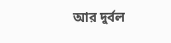আর দুর্বল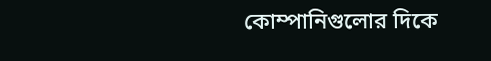কোম্পানিগুলোর দিকে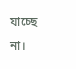যাচ্ছে না।